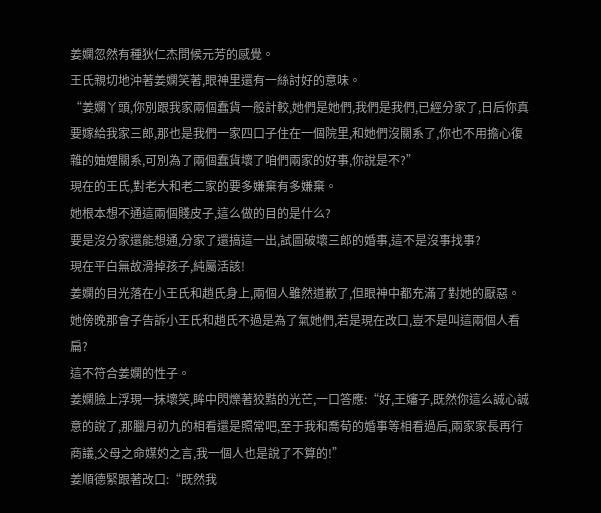姜嫻忽然有種狄仁杰問候元芳的感覺。
王氏親切地沖著姜嫻笑著,眼神里還有一絲討好的意味。
“姜嫻丫頭,你別跟我家兩個蠢貨一般計較,她們是她們,我們是我們,已經分家了,日后你真要嫁給我家三郎,那也是我們一家四口子住在一個院里,和她們沒關系了,你也不用擔心復雜的妯娌關系,可別為了兩個蠢貨壞了咱們兩家的好事,你說是不?”
現在的王氏,對老大和老二家的要多嫌棄有多嫌棄。
她根本想不通這兩個賤皮子,這么做的目的是什么?
要是沒分家還能想通,分家了還搞這一出,試圖破壞三郎的婚事,這不是沒事找事?
現在平白無故滑掉孩子,純屬活該!
姜嫻的目光落在小王氏和趙氏身上,兩個人雖然道歉了,但眼神中都充滿了對她的厭惡。
她傍晚那會子告訴小王氏和趙氏不過是為了氣她們,若是現在改口,豈不是叫這兩個人看扁?
這不符合姜嫻的性子。
姜嫻臉上浮現一抹壞笑,眸中閃爍著狡黠的光芒,一口答應:“好,王嬸子,既然你這么誠心誠意的說了,那臘月初九的相看還是照常吧,至于我和喬荀的婚事等相看過后,兩家家長再行商議,父母之命媒妁之言,我一個人也是說了不算的!”
姜順德緊跟著改口:“既然我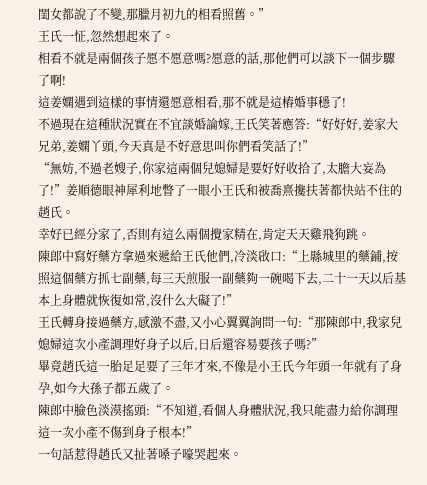閨女都說了不變,那臘月初九的相看照舊。”
王氏一怔,忽然想起來了。
相看不就是兩個孩子愿不愿意嗎?愿意的話,那他們可以談下一個步驟了啊!
這姜嫻遇到這樣的事情還愿意相看,那不就是這樁婚事穩了!
不過現在這種狀況實在不宜談婚論嫁,王氏笑著應答:“好好好,姜家大兄弟,姜嫻丫頭,今天真是不好意思叫你們看笑話了!”
“無妨,不過老嫂子,你家這兩個兒媳婦是要好好收拾了,太膽大妄為了!”姜順德眼神犀利地瞥了一眼小王氏和被喬熹攙扶著都快站不住的趙氏。
幸好已經分家了,否則有這么兩個攪家精在,肯定天天雞飛狗跳。
陳郎中寫好藥方拿過來遞給王氏他們,冷淡啟口:“上縣城里的藥鋪,按照這個藥方抓七副藥,每三天煎服一副藥夠一碗喝下去,二十一天以后基本上身體就恢復如常,沒什么大礙了!”
王氏轉身接過藥方,感激不盡,又小心翼翼詢問一句:“那陳郎中,我家兒媳婦這次小產調理好身子以后,日后還容易要孩子嗎?”
畢竟趙氏這一胎足足要了三年才來,不像是小王氏今年頭一年就有了身孕,如今大孫子都五歲了。
陳郎中臉色淡漠搖頭:“不知道,看個人身體狀況,我只能盡力給你調理這一次小產不傷到身子根本!”
一句話惹得趙氏又扯著嗓子嚎哭起來。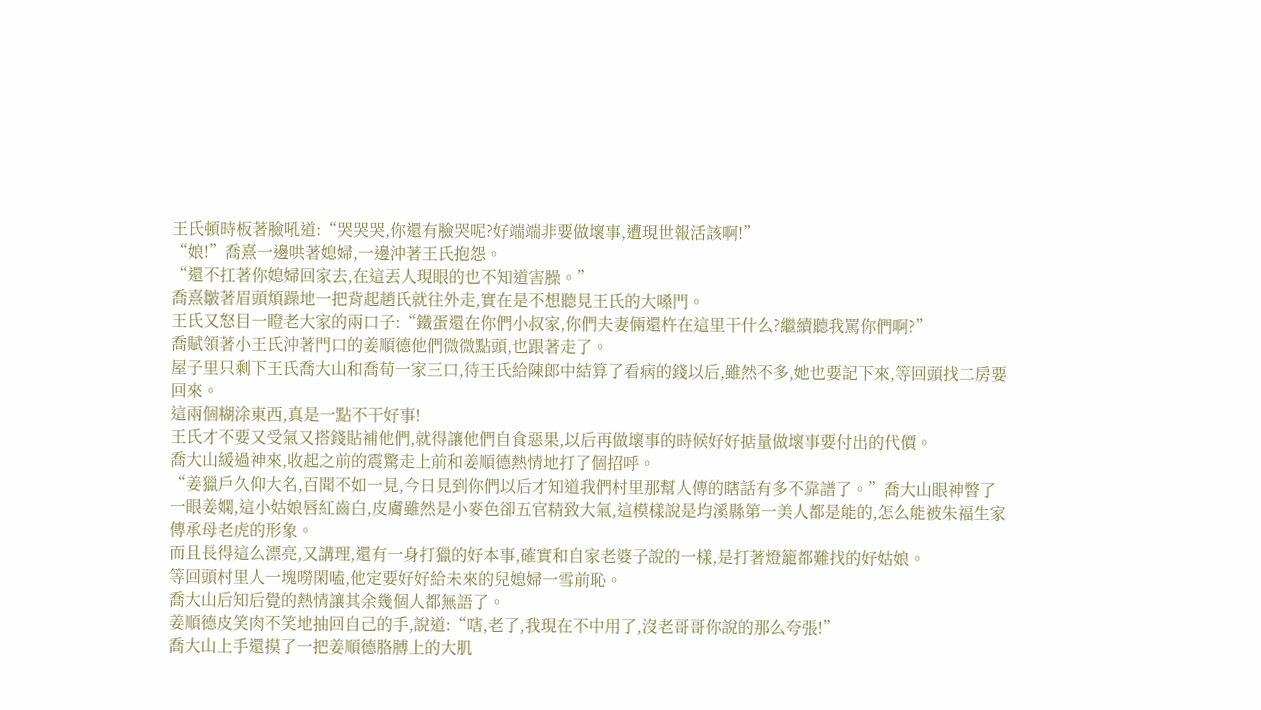王氏頓時板著臉吼道:“哭哭哭,你還有臉哭呢?好端端非要做壞事,遭現世報活該啊!”
“娘!”喬熹一邊哄著媳婦,一邊沖著王氏抱怨。
“還不扛著你媳婦回家去,在這丟人現眼的也不知道害臊。”
喬熹皺著眉頭煩躁地一把背起趙氏就往外走,實在是不想聽見王氏的大嗓門。
王氏又怒目一瞪老大家的兩口子:“鐵蛋還在你們小叔家,你們夫妻倆還杵在這里干什么?繼續聽我罵你們啊?”
喬賦領著小王氏沖著門口的姜順德他們微微點頭,也跟著走了。
屋子里只剩下王氏喬大山和喬荀一家三口,待王氏給陳郎中結算了看病的錢以后,雖然不多,她也要記下來,等回頭找二房要回來。
這兩個糊涂東西,真是一點不干好事!
王氏才不要又受氣又搭錢貼補他們,就得讓他們自食惡果,以后再做壞事的時候好好掂量做壞事要付出的代價。
喬大山緩過神來,收起之前的震驚走上前和姜順德熱情地打了個招呼。
“姜獵戶久仰大名,百聞不如一見,今日見到你們以后才知道我們村里那幫人傳的瞎話有多不靠譜了。”喬大山眼神瞥了一眼姜嫻,這小姑娘唇紅齒白,皮膚雖然是小麥色卻五官精致大氣,這模樣說是均溪縣第一美人都是能的,怎么能被朱福生家傳承母老虎的形象。
而且長得這么漂亮,又講理,還有一身打獵的好本事,確實和自家老婆子說的一樣,是打著燈籠都難找的好姑娘。
等回頭村里人一塊嘮閑嗑,他定要好好給未來的兒媳婦一雪前恥。
喬大山后知后覺的熱情讓其余幾個人都無語了。
姜順德皮笑肉不笑地抽回自己的手,說道:“嗐,老了,我現在不中用了,沒老哥哥你說的那么夸張!”
喬大山上手還摸了一把姜順德胳膊上的大肌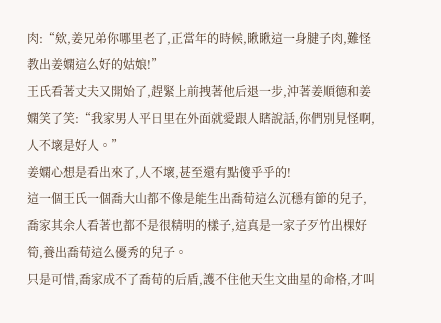肉:“欸,姜兄弟你哪里老了,正當年的時候,瞅瞅這一身腱子肉,難怪教出姜嫻這么好的姑娘!”
王氏看著丈夫又開始了,趕緊上前拽著他后退一步,沖著姜順德和姜嫻笑了笑:“我家男人平日里在外面就愛跟人瞎說話,你們別見怪啊,人不壞是好人。”
姜嫻心想是看出來了,人不壞,甚至還有點傻乎乎的!
這一個王氏一個喬大山都不像是能生出喬荀這么沉穩有節的兒子,喬家其余人看著也都不是很精明的樣子,這真是一家子歹竹出棵好筍,養出喬荀這么優秀的兒子。
只是可惜,喬家成不了喬荀的后盾,護不住他天生文曲星的命格,才叫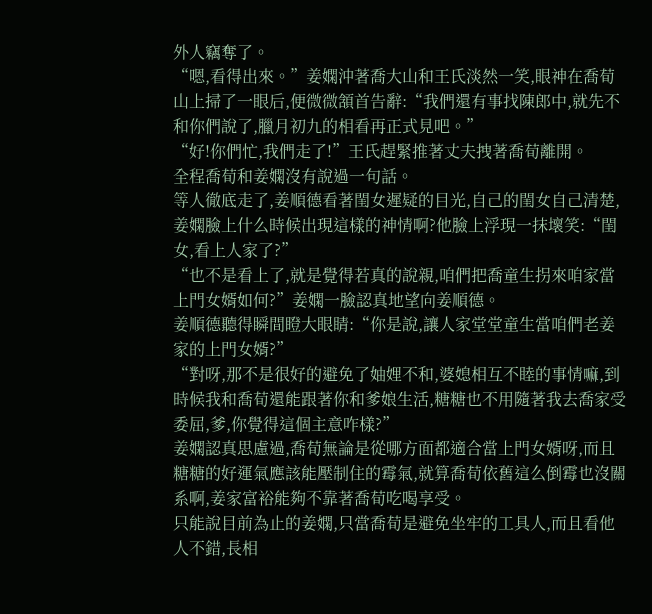外人竊奪了。
“嗯,看得出來。”姜嫻沖著喬大山和王氏淡然一笑,眼神在喬荀山上掃了一眼后,便微微頷首告辭:“我們還有事找陳郎中,就先不和你們說了,臘月初九的相看再正式見吧。”
“好!你們忙,我們走了!”王氏趕緊推著丈夫拽著喬荀離開。
全程喬荀和姜嫻沒有說過一句話。
等人徹底走了,姜順德看著閨女遲疑的目光,自己的閨女自己清楚,姜嫻臉上什么時候出現這樣的神情啊?他臉上浮現一抹壞笑:“閨女,看上人家了?”
“也不是看上了,就是覺得若真的說親,咱們把喬童生拐來咱家當上門女婿如何?”姜嫻一臉認真地望向姜順德。
姜順德聽得瞬間瞪大眼睛:“你是說,讓人家堂堂童生當咱們老姜家的上門女婿?”
“對呀,那不是很好的避免了妯娌不和,婆媳相互不睦的事情嘛,到時候我和喬荀還能跟著你和爹娘生活,糖糖也不用隨著我去喬家受委屈,爹,你覺得這個主意咋樣?”
姜嫻認真思慮過,喬荀無論是從哪方面都適合當上門女婿呀,而且糖糖的好運氣應該能壓制住的霉氣,就算喬荀依舊這么倒霉也沒關系啊,姜家富裕能夠不靠著喬荀吃喝享受。
只能說目前為止的姜嫻,只當喬荀是避免坐牢的工具人,而且看他人不錯,長相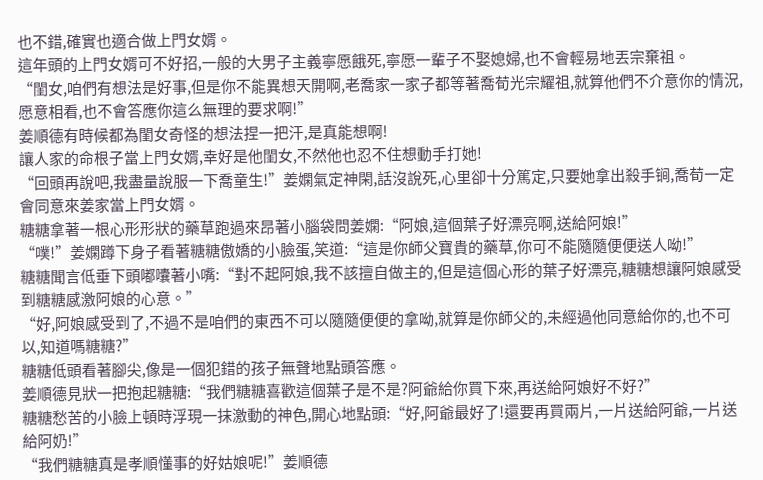也不錯,確實也適合做上門女婿。
這年頭的上門女婿可不好招,一般的大男子主義寧愿餓死,寧愿一輩子不娶媳婦,也不會輕易地丟宗棄祖。
“閨女,咱們有想法是好事,但是你不能異想天開啊,老喬家一家子都等著喬荀光宗耀祖,就算他們不介意你的情況,愿意相看,也不會答應你這么無理的要求啊!”
姜順德有時候都為閨女奇怪的想法捏一把汗,是真能想啊!
讓人家的命根子當上門女婿,幸好是他閨女,不然他也忍不住想動手打她!
“回頭再說吧,我盡量說服一下喬童生!”姜嫻氣定神閑,話沒說死,心里卻十分篤定,只要她拿出殺手锏,喬荀一定會同意來姜家當上門女婿。
糖糖拿著一根心形形狀的藥草跑過來昂著小腦袋問姜嫻:“阿娘,這個葉子好漂亮啊,送給阿娘!”
“噗!”姜嫻蹲下身子看著糖糖傲嬌的小臉蛋,笑道:“這是你師父寶貴的藥草,你可不能隨隨便便送人呦!”
糖糖聞言低垂下頭嘟囔著小嘴:“對不起阿娘,我不該擅自做主的,但是這個心形的葉子好漂亮,糖糖想讓阿娘感受到糖糖感激阿娘的心意。”
“好,阿娘感受到了,不過不是咱們的東西不可以隨隨便便的拿呦,就算是你師父的,未經過他同意給你的,也不可以,知道嗎糖糖?”
糖糖低頭看著腳尖,像是一個犯錯的孩子無聲地點頭答應。
姜順德見狀一把抱起糖糖:“我們糖糖喜歡這個葉子是不是?阿爺給你買下來,再送給阿娘好不好?”
糖糖愁苦的小臉上頓時浮現一抹激動的神色,開心地點頭:“好,阿爺最好了!還要再買兩片,一片送給阿爺,一片送給阿奶!”
“我們糖糖真是孝順懂事的好姑娘呢!”姜順德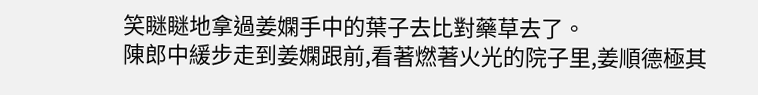笑瞇瞇地拿過姜嫻手中的葉子去比對藥草去了。
陳郎中緩步走到姜嫻跟前,看著燃著火光的院子里,姜順德極其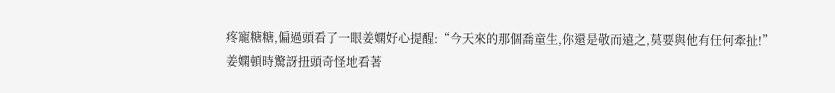疼寵糖糖,偏過頭看了一眼姜嫻好心提醒:“今天來的那個喬童生,你還是敬而遠之,莫要與他有任何牽扯!”
姜嫻頓時驚訝扭頭奇怪地看著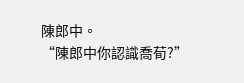陳郎中。
“陳郎中你認識喬荀?”